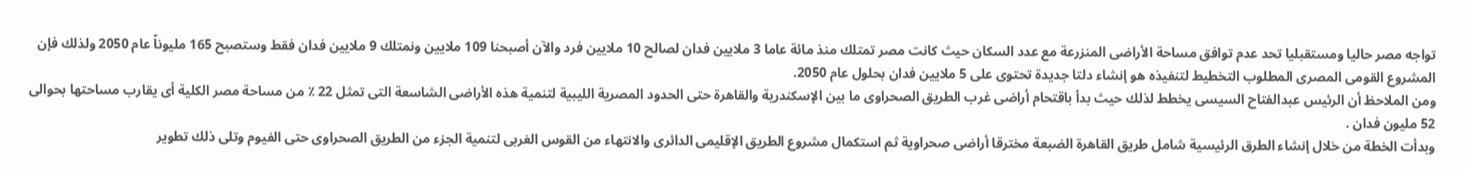تواجه مصر حاليا ومستقبليا تحد عدم توافق مساحة الأراضى المنزرعة مع عدد السكان حيث كانت مصر تمتلك منذ مائة عاما 3 ملايين فدان لصالح 10 ملايين فرد والآن أصبحنا 109 ملايين ونمتلك 9 ملايين فدان فقط وستصبح 165 مليوناً عام 2050 ولذلك فإن المشروع القومى المصرى المطلوب التخطيط لتنفيذه هو إنشاء دلتا جديدة تحتوى على 5 ملايين فدان بحلول عام 2050.
ومن الملاحظ أن الرئيس عبدالفتاح السيسى يخطط لذلك حيث بدأ باقتحام أراضى غرب الطريق الصحراوى ما بين الإسكندرية والقاهرة حتى الحدود المصرية الليبية لتنمية هذه الأراضى الشاسعة التى تمثل 22 ٪ من مساحة مصر الكلية أى يقارب مساحتها بحوالى 52 مليون فدان .
وبدأت الخطة من خلال إنشاء الطرق الرئيسية شامل طريق القاهرة الضبعة مخترقا أراضى صحراوية ثم استكمال مشروع الطريق الإقليمى الدائرى والانتهاء من القوس الغربى لتنمية الجزء من الطريق الصحراوى حتى الفيوم وتلى ذلك تطوير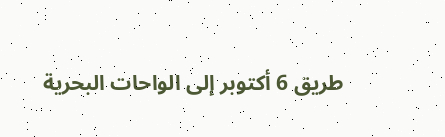طريق 6 أكتوبر إلى الواحات البحرية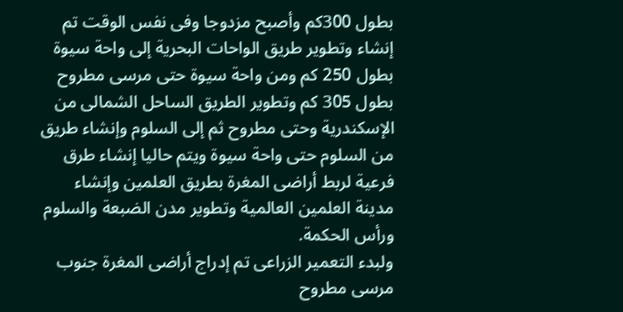بطول 300كم وأصبح مزدوجا وفى نفس الوقت تم إنشاء وتطوير طريق الواحات البحرية إلى واحة سيوة بطول 250 كم ومن واحة سيوة حتى مرسى مطروح بطول 305 كم وتطوير الطريق الساحل الشمالى من الإسكندرية وحتى مطروح ثم إلى السلوم وإنشاء طريق من السلوم حتى واحة سيوة ويتم حاليا إنشاء طرق فرعية لربط أراضى المغرة بطريق العلمين وإنشاء مدينة العلمين العالمية وتطوير مدن الضبعة والسلوم ورأس الحكمة.
ولبدء التعمير الزراعى تم إدراج أراضى المغرة جنوب مرسى مطروح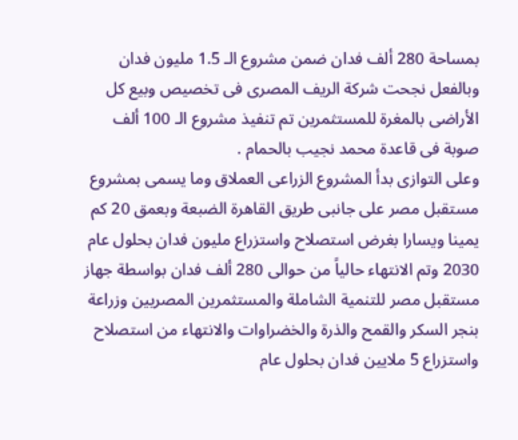بمساحة 280 ألف فدان ضمن مشروع الـ 1.5 مليون فدان وبالفعل نجحت شركة الريف المصرى فى تخصيص وبيع كل الأراضى بالمغرة للمستثمرين تم تنفيذ مشروع الـ 100 ألف صوبة فى قاعدة محمد نجيب بالحمام .
وعلى التوازى بدأ المشروع الزراعى العملاق وما يسمى بمشروع مستقبل مصر على جانبى طريق القاهرة الضبعة وبعمق 20 كم يمينا ويسارا بغرض استصلاح واستزراع مليون فدان بحلول عام 2030 وتم الانتهاء حالياً من حوالى 280 ألف فدان بواسطة جهاز مستقبل مصر للتنمية الشاملة والمستثمرين المصريين وزراعة بنجر السكر والقمح والذرة والخضراوات والانتهاء من استصلاح واستزراع 5 ملايين فدان بحلول عام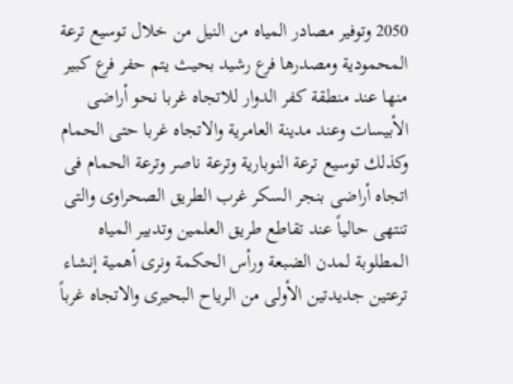2050 وتوفير مصادر المياه من النيل من خلال توسيع ترعة المحمودية ومصدرها فرع رشيد بحيث يتم حفر فرع كبير منها عند منطقة كفر الدوار للاتجاه غربا نحو أراضى الأبيسات وعند مدينة العامرية والاتجاه غربا حتى الحمام وكذلك توسيع ترعة النوبارية وترعة ناصر وترعة الحمام فى اتجاه أراضى بنجر السكر غرب الطريق الصحراوى والتى تنتهى حالياً عند تقاطع طريق العلمين وتدبير المياه المطلوبة لمدن الضبعة ورأس الحكمة ونرى أهمية إنشاء ترعتين جديدتين الأولى من الرياح البحيرى والاتجاه غرباً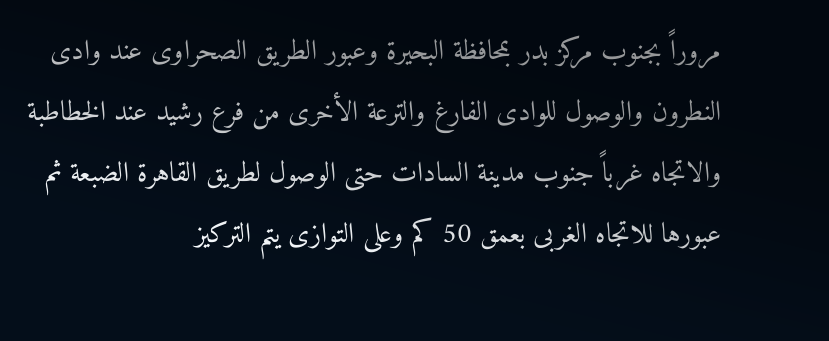مروراً بجنوب مركز بدر بمحافظة البحيرة وعبور الطريق الصحراوى عند وادى النطرون والوصول للوادى الفارغ والترعة الأخرى من فرع رشيد عند الخطاطبة والاتجاه غرباً جنوب مدينة السادات حتى الوصول لطريق القاهرة الضبعة ثم عبورها للاتجاه الغربى بعمق 50 كم وعلى التوازى يتم التركيز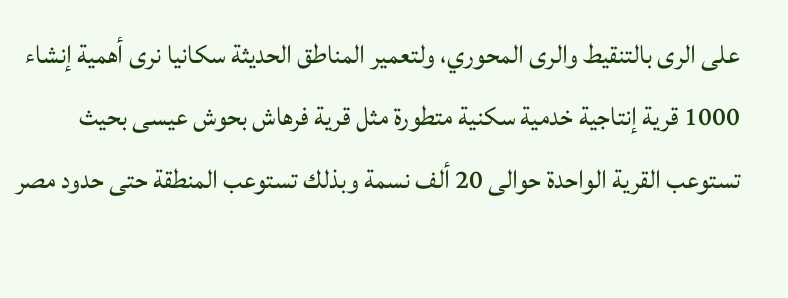على الرى بالتنقيط والرى المحوري، ولتعمير المناطق الحديثة سكانيا نرى أهمية إنشاء 1000 قرية إنتاجية خدمية سكنية متطورة مثل قرية فرهاش بحوش عيسى بحيث تستوعب القرية الواحدة حوالى 20 ألف نسمة وبذلك تستوعب المنطقة حتى حدود مصر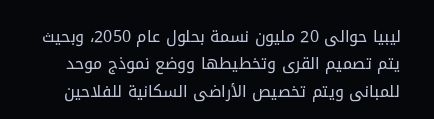ليبيا حوالى 20 مليون نسمة بحلول عام 2050، وبحيث يتم تصميم القرى وتخطيطها ووضع نموذج موحد للمبانى ويتم تخصيص الأراضى السكانية للفلاحين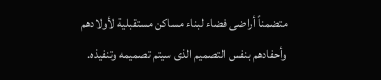متضمناً أراضى فضاء لبناء مساكن مستقبلية لأولادهم وأحفادهم بنفس التصميم الذى سيتم تصميمه وتنفيذه.